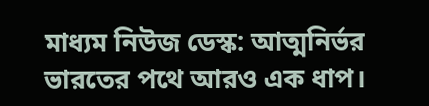মাধ্যম নিউজ ডেস্ক: আত্মনির্ভর ভারতের পথে আরও এক ধাপ।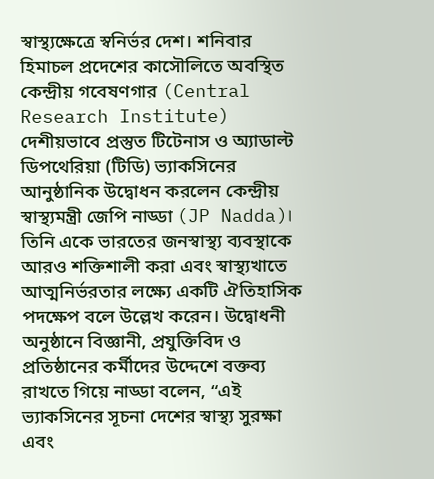স্বাস্থ্যক্ষেত্রে স্বনির্ভর দেশ। শনিবার হিমাচল প্রদেশের কাসৌলিতে অবস্থিত কেন্দ্রীয় গবেষণগার (Central Research Institute) দেশীয়ভাবে প্রস্তুত টিটেনাস ও অ্যাডাল্ট ডিপথেরিয়া (টিডি) ভ্যাকসিনের আনুষ্ঠানিক উদ্বোধন করলেন কেন্দ্রীয় স্বাস্থ্যমন্ত্রী জেপি নাড্ডা (JP Nadda)। তিনি একে ভারতের জনস্বাস্থ্য ব্যবস্থাকে আরও শক্তিশালী করা এবং স্বাস্থ্যখাতে আত্মনির্ভরতার লক্ষ্যে একটি ঐতিহাসিক পদক্ষেপ বলে উল্লেখ করেন। উদ্বোধনী অনুষ্ঠানে বিজ্ঞানী, প্রযুক্তিবিদ ও প্রতিষ্ঠানের কর্মীদের উদ্দেশে বক্তব্য রাখতে গিয়ে নাড্ডা বলেন, “এই ভ্যাকসিনের সূচনা দেশের স্বাস্থ্য সুরক্ষা এবং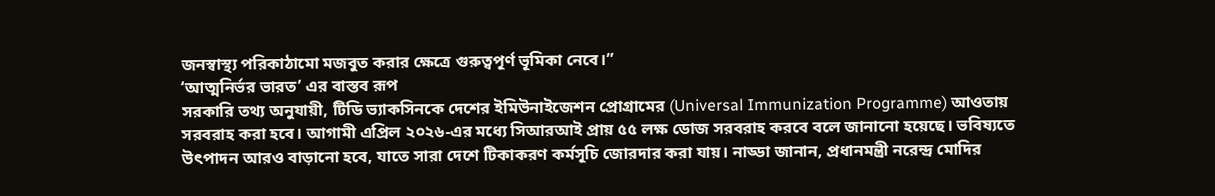জনস্বাস্থ্য পরিকাঠামো মজবুত করার ক্ষেত্রে গুরুত্বপূর্ণ ভূমিকা নেবে।”
‘আত্মনির্ভর ভারত’ এর বাস্তব রূপ
সরকারি তথ্য অনুযায়ী, টিডি ভ্যাকসিনকে দেশের ইমিউনাইজেশন প্রোগ্রামের (Universal Immunization Programme) আওতায় সরবরাহ করা হবে। আগামী এপ্রিল ২০২৬-এর মধ্যে সিআরআই প্রায় ৫৫ লক্ষ ডোজ সরবরাহ করবে বলে জানানো হয়েছে। ভবিষ্যতে উৎপাদন আরও বাড়ানো হবে, যাতে সারা দেশে টিকাকরণ কর্মসূচি জোরদার করা যায়। নাড্ডা জানান, প্রধানমন্ত্রী নরেন্দ্র মোদির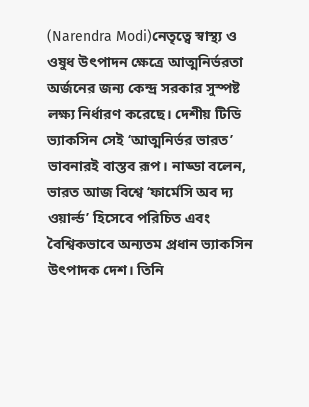(Narendra Modi)নেতৃত্বে স্বাস্থ্য ও ওষুধ উৎপাদন ক্ষেত্রে আত্মনির্ভরতা অর্জনের জন্য কেন্দ্র সরকার সুস্পষ্ট লক্ষ্য নির্ধারণ করেছে। দেশীয় টিডি ভ্যাকসিন সেই ‘আত্মনির্ভর ভারত’ ভাবনারই বাস্তব রূপ। নাড্ডা বলেন, ভারত আজ বিশ্বে ‘ফার্মেসি অব দ্য ওয়ার্ল্ড’ হিসেবে পরিচিত এবং বৈশ্বিকভাবে অন্যতম প্রধান ভ্যাকসিন উৎপাদক দেশ। তিনি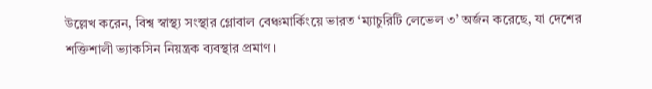উল্লেখ করেন, বিশ্ব স্বাস্থ্য সংস্থার গ্লোবাল বেঞ্চমার্কিংয়ে ভারত ‘ম্যাচুরিটি লেভেল ৩’ অর্জন করেছে, যা দেশের শক্তিশালী ভ্যাকসিন নিয়ন্ত্রক ব্যবস্থার প্রমাণ।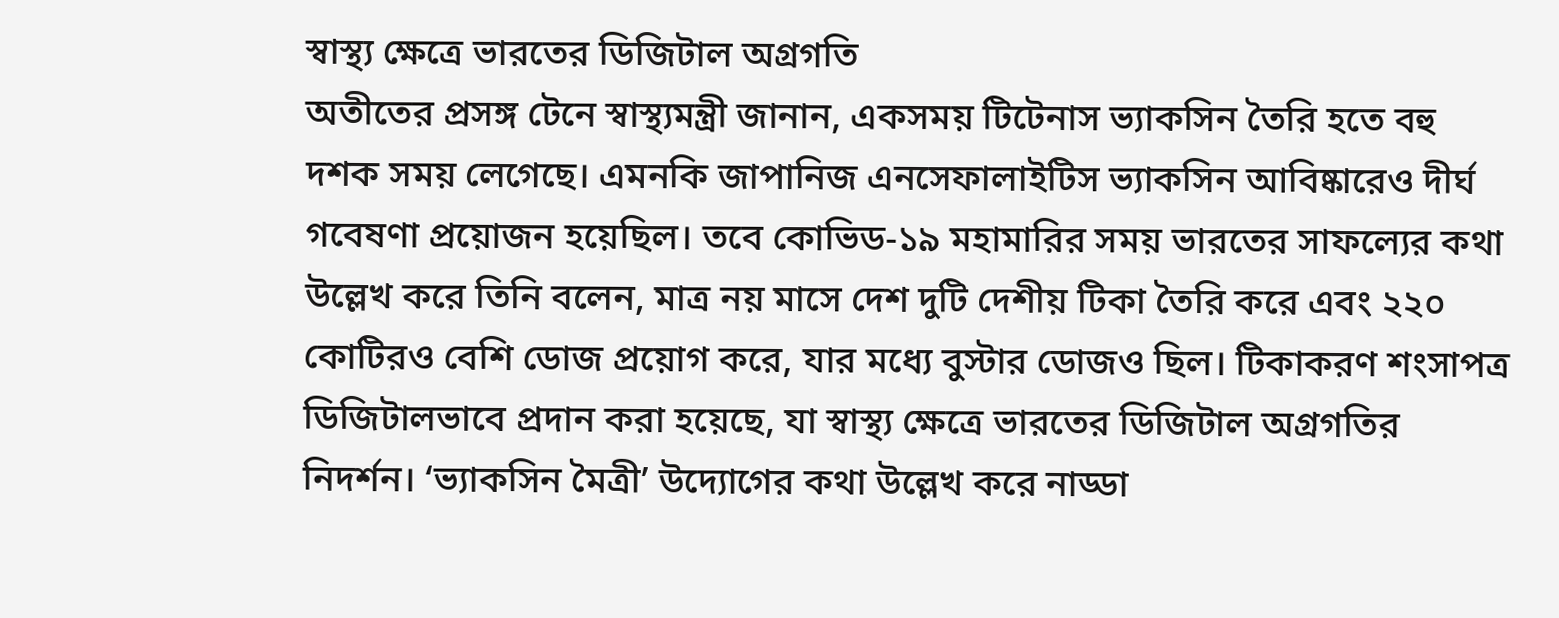স্বাস্থ্য ক্ষেত্রে ভারতের ডিজিটাল অগ্রগতি
অতীতের প্রসঙ্গ টেনে স্বাস্থ্যমন্ত্রী জানান, একসময় টিটেনাস ভ্যাকসিন তৈরি হতে বহু দশক সময় লেগেছে। এমনকি জাপানিজ এনসেফালাইটিস ভ্যাকসিন আবিষ্কারেও দীর্ঘ গবেষণা প্রয়োজন হয়েছিল। তবে কোভিড-১৯ মহামারির সময় ভারতের সাফল্যের কথা উল্লেখ করে তিনি বলেন, মাত্র নয় মাসে দেশ দুটি দেশীয় টিকা তৈরি করে এবং ২২০ কোটিরও বেশি ডোজ প্রয়োগ করে, যার মধ্যে বুস্টার ডোজও ছিল। টিকাকরণ শংসাপত্র ডিজিটালভাবে প্রদান করা হয়েছে, যা স্বাস্থ্য ক্ষেত্রে ভারতের ডিজিটাল অগ্রগতির নিদর্শন। ‘ভ্যাকসিন মৈত্রী’ উদ্যোগের কথা উল্লেখ করে নাড্ডা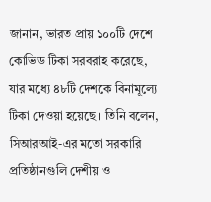জানান, ভারত প্রায় ১০০টি দেশে কোভিড টিকা সরবরাহ করেছে, যার মধ্যে ৪৮টি দেশকে বিনামূল্যে টিকা দেওয়া হয়েছে। তিনি বলেন, সিআরআই-এর মতো সরকারি প্রতিষ্ঠানগুলি দেশীয় ও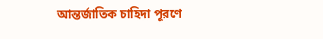আন্তর্জাতিক চাহিদা পূরণে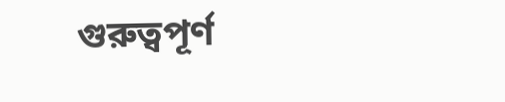গুরুত্বপূর্ণ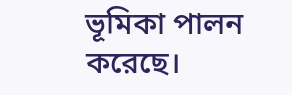ভূমিকা পালন করেছে।